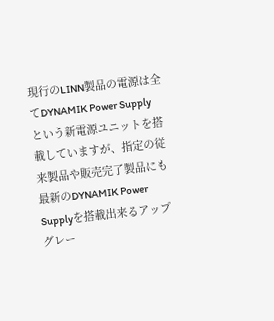現行のLINN製品の電源は全てDYNAMIK Power Supplyという新電源ユニットを搭載していますが、指定の従来製品や販売完了製品にも最新のDYNAMIK Power Supplyを搭載出来るアップグレー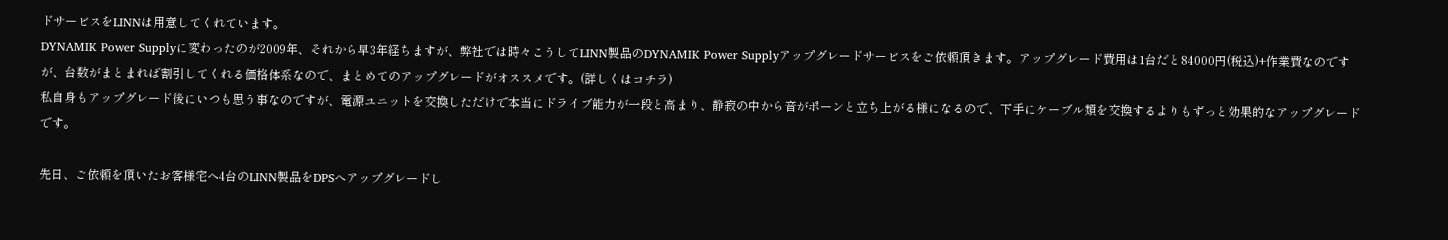ドサービスをLINNは用意してくれています。
DYNAMIK Power Supplyに変わったのが2009年、それから早3年経ちますが、弊社では時々こうしてLINN製品のDYNAMIK Power Supplyアップグレードサービスをご依頼頂きます。アップグレード費用は1台だと84000円(税込)+作業費なのですが、台数がまとまれば割引してくれる価格体系なので、まとめてのアップグレードがオススメです。(詳しくはコチラ)
私自身もアップグレード後にいつも思う事なのですが、電源ユニットを交換しただけで本当にドライブ能力が一段と高まり、静寂の中から音がポーンと立ち上がる様になるので、下手にケーブル類を交換するよりもずっと効果的なアップグレードです。

先日、ご依頼を頂いたお客様宅へ4台のLINN製品をDPSへアップグレードし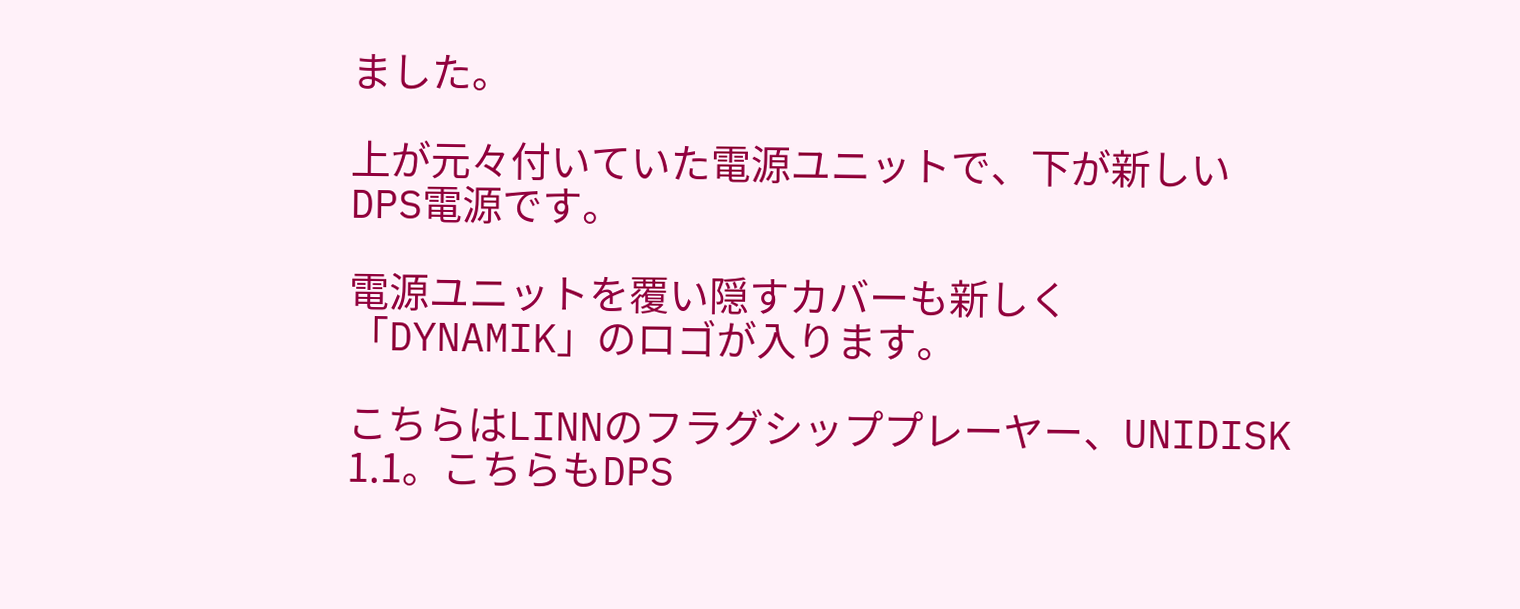ました。

上が元々付いていた電源ユニットで、下が新しいDPS電源です。

電源ユニットを覆い隠すカバーも新しく「DYNAMIK」のロゴが入ります。

こちらはLINNのフラグシッププレーヤー、UNIDISK 1.1。こちらもDPS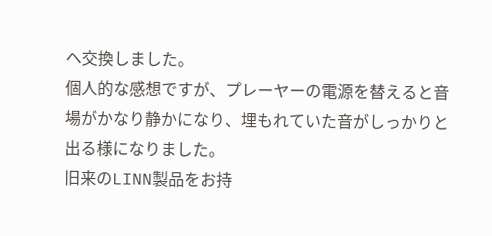ヘ交換しました。
個人的な感想ですが、プレーヤーの電源を替えると音場がかなり静かになり、埋もれていた音がしっかりと出る様になりました。
旧来のLINN製品をお持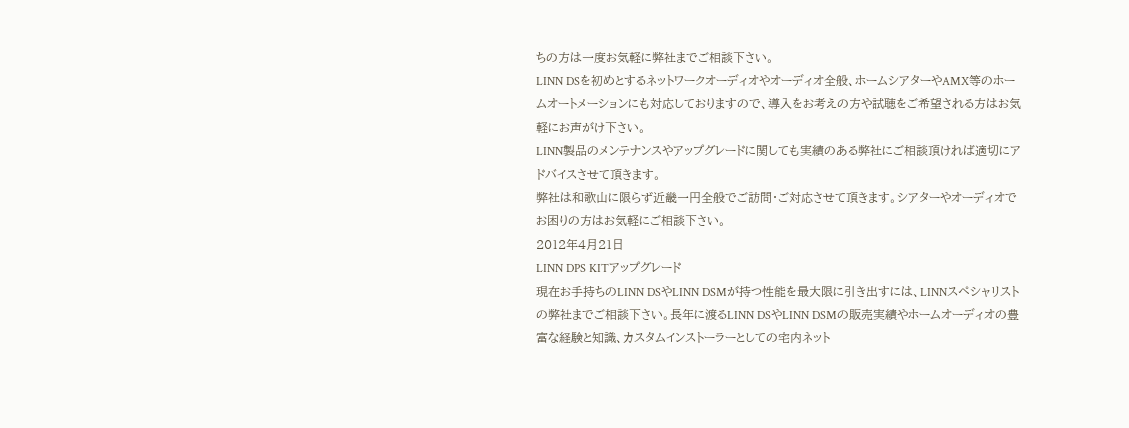ちの方は一度お気軽に弊社までご相談下さい。
LINN DSを初めとするネットワークオーディオやオーディオ全般、ホームシアターやAMX等のホームオートメーションにも対応しておりますので、導入をお考えの方や試聴をご希望される方はお気軽にお声がけ下さい。
LINN製品のメンテナンスやアップグレードに関しても実績のある弊社にご相談頂ければ適切にアドバイスさせて頂きます。
弊社は和歌山に限らず近畿一円全般でご訪問・ご対応させて頂きます。シアターやオーディオでお困りの方はお気軽にご相談下さい。
2012年4月21日
LINN DPS KITアップグレード
現在お手持ちのLINN DSやLINN DSMが持つ性能を最大限に引き出すには、LINNスペシャリストの弊社までご相談下さい。長年に渡るLINN DSやLINN DSMの販売実績やホームオーディオの豊富な経験と知識、カスタムインストーラーとしての宅内ネット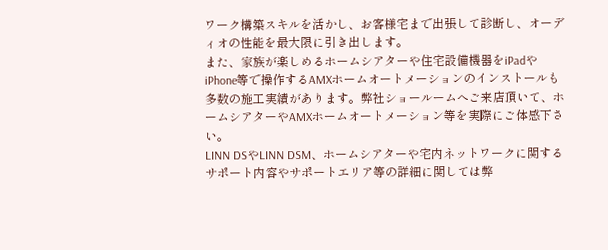ワーク構築スキルを活かし、お客様宅まで出張して診断し、オーディオの性能を最大限に引き出します。
また、家族が楽しめるホームシアターや住宅設備機器をiPadやiPhone等で操作するAMXホームオートメーションのインストールも多数の施工実績があります。弊社ショールームへご来店頂いて、ホームシアターやAMXホームオートメーション等を実際にご体感下さい。
LINN DSやLINN DSM、ホームシアターや宅内ネットワークに関するサポート内容やサポートエリア等の詳細に関しては弊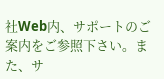社Web内、サポートのご案内をご参照下さい。また、サ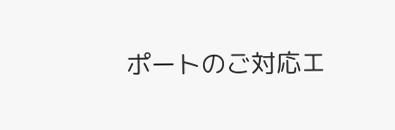ポートのご対応エ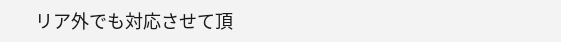リア外でも対応させて頂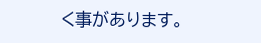く事があります。